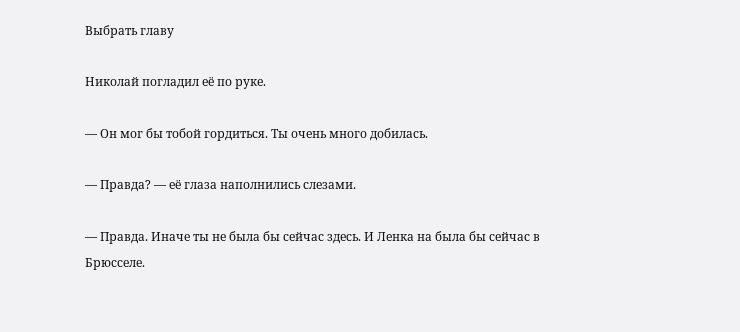Выбрать главу

Николай погладил её по руке.

— Он мог бы тобой гордиться. Ты очень много добилась.

— Правда? — её глаза наполнились слезами.

— Правда. Иначе ты не была бы сейчас здесь. И Ленка на была бы сейчас в Брюсселе.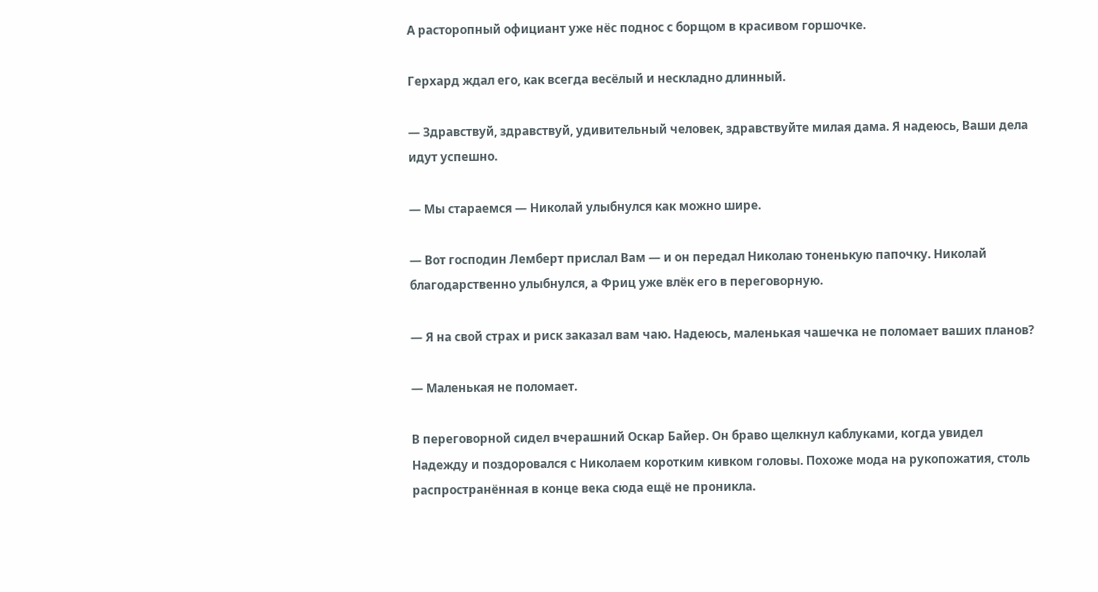А расторопный официант уже нёс поднос с борщом в красивом горшочке.

Герхард ждал его, как всегда весёлый и нескладно длинный.

— Здравствуй, здравствуй, удивительный человек, здравствуйте милая дама. Я надеюсь, Ваши дела идут успешно.

— Мы стараемся — Николай улыбнулся как можно шире.

— Вот господин Лемберт прислал Вам — и он передал Николаю тоненькую папочку. Николай благодарственно улыбнулся, а Фриц уже влёк его в переговорную.

— Я на свой страх и риск заказал вам чаю. Надеюсь, маленькая чашечка не поломает ваших планов?

— Маленькая не поломает.

В переговорной сидел вчерашний Оскар Байер. Он браво щелкнул каблуками, когда увидел Надежду и поздоровался с Николаем коротким кивком головы. Похоже мода на рукопожатия, столь распространённая в конце века сюда ещё не проникла.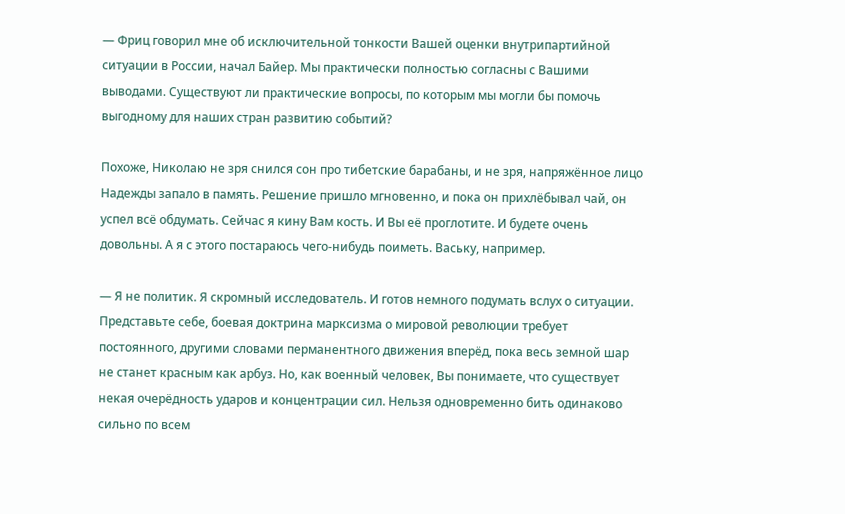— Фриц говорил мне об исключительной тонкости Вашей оценки внутрипартийной ситуации в России, начал Байер. Мы практически полностью согласны с Вашими выводами. Существуют ли практические вопросы, по которым мы могли бы помочь выгодному для наших стран развитию событий?

Похоже, Николаю не зря снился сон про тибетские барабаны, и не зря, напряжённое лицо Надежды запало в память. Решение пришло мгновенно, и пока он прихлёбывал чай, он успел всё обдумать. Сейчас я кину Вам кость. И Вы её проглотите. И будете очень довольны. А я с этого постараюсь чего-нибудь поиметь. Ваську, например.

— Я не политик. Я скромный исследователь. И готов немного подумать вслух о ситуации. Представьте себе, боевая доктрина марксизма о мировой революции требует постоянного, другими словами перманентного движения вперёд, пока весь земной шар не станет красным как арбуз. Но, как военный человек, Вы понимаете, что существует некая очерёдность ударов и концентрации сил. Нельзя одновременно бить одинаково сильно по всем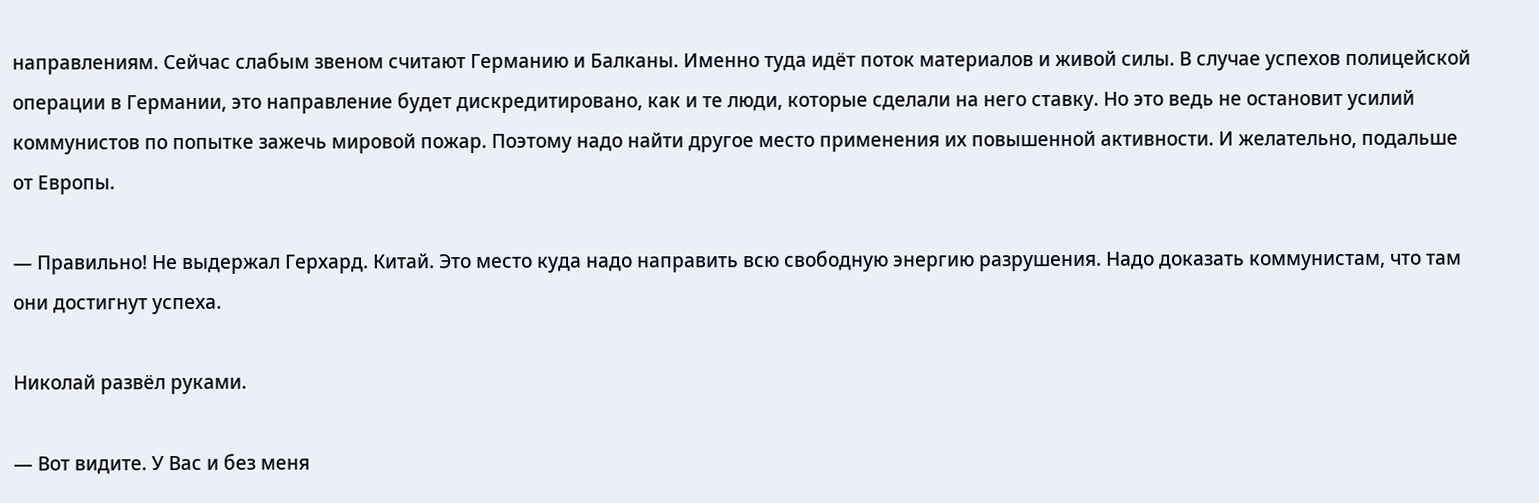направлениям. Сейчас слабым звеном считают Германию и Балканы. Именно туда идёт поток материалов и живой силы. В случае успехов полицейской операции в Германии, это направление будет дискредитировано, как и те люди, которые сделали на него ставку. Но это ведь не остановит усилий коммунистов по попытке зажечь мировой пожар. Поэтому надо найти другое место применения их повышенной активности. И желательно, подальше от Европы.

— Правильно! Не выдержал Герхард. Китай. Это место куда надо направить всю свободную энергию разрушения. Надо доказать коммунистам, что там они достигнут успеха.

Николай развёл руками.

— Вот видите. У Вас и без меня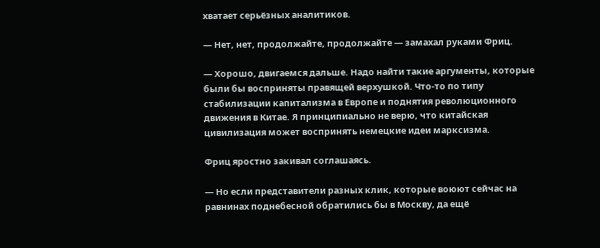хватает серьёзных аналитиков.

— Нет, нет, продолжайте, продолжайте — замахал руками Фриц.

— Хорошо, двигаемся дальше. Надо найти такие аргументы, которые были бы восприняты правящей верхушкой. Что-то по типу стабилизации капитализма в Европе и поднятия революционного движения в Китае. Я принципиально не верю, что китайская цивилизация может воспринять немецкие идеи марксизма.

Фриц яростно закивал соглашаясь.

— Но если представители разных клик, которые воюют сейчас на равнинах поднебесной обратились бы в Москву, да ещё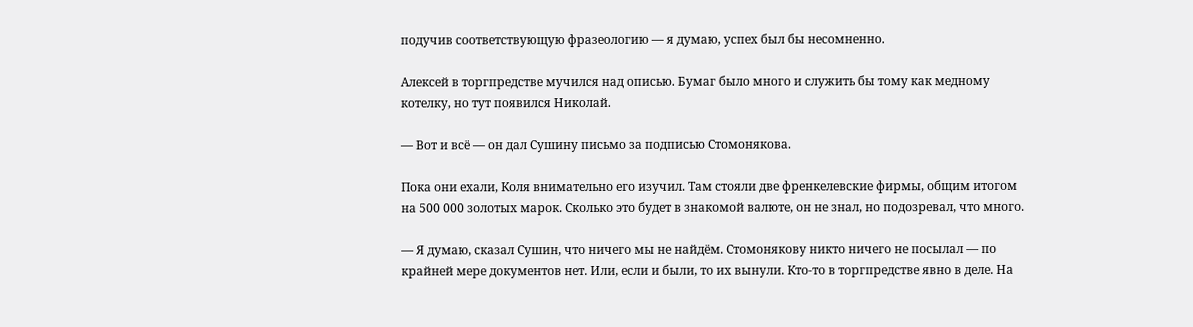подучив соответствующую фразеологию — я думаю, успех был бы несомненно.

Алексей в торгпредстве мучился над описью. Бумаг было много и служить бы тому как медному котелку, но тут появился Николай.

— Вот и всё — он дал Сушину письмо за подписью Стомонякова.

Пока они ехали, Коля внимательно его изучил. Там стояли две френкелевские фирмы, общим итогом на 500 000 золотых марок. Сколько это будет в знакомой валюте, он не знал, но подозревал, что много.

— Я думаю, сказал Сушин, что ничего мы не найдём. Стомонякову никто ничего не посылал — по крайней мере документов нет. Или, если и были, то их вынули. Кто-то в торгпредстве явно в деле. На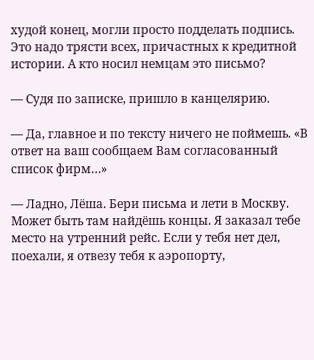худой конец, могли просто подделать подпись. Это надо трясти всех, причастных к кредитной истории. А кто носил немцам это письмо?

— Судя по записке, пришло в канцелярию.

— Да, главное и по тексту ничего не поймешь. «В ответ на ваш сообщаем Вам согласованный список фирм…»

— Ладно, Лёша. Бери письма и лети в Москву. Может быть там найдёшь концы. Я заказал тебе место на утренний рейс. Если у тебя нет дел, поехали, я отвезу тебя к аэропорту,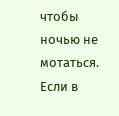чтобы ночью не мотаться. Если в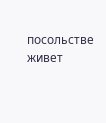посольстве живет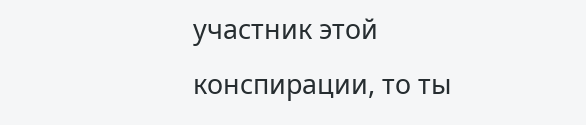участник этой конспирации, то ты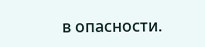в опасности.